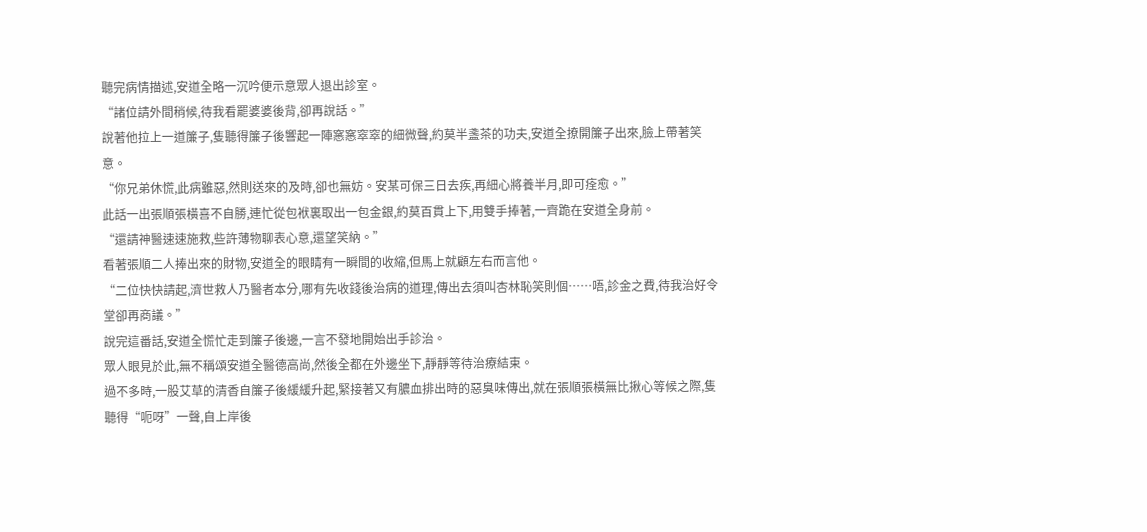聽完病情描述,安道全略一沉吟便示意眾人退出診室。
“諸位請外間稍候,待我看罷婆婆後背,卻再說話。”
說著他拉上一道簾子,隻聽得簾子後響起一陣窸窸窣窣的細微聲,約莫半盞茶的功夫,安道全撩開簾子出來,臉上帶著笑意。
“你兄弟休慌,此病雖惡,然則送來的及時,卻也無妨。安某可保三日去疾,再細心將養半月,即可痊愈。”
此話一出張順張橫喜不自勝,連忙從包袱裏取出一包金銀,約莫百貫上下,用雙手捧著,一齊跪在安道全身前。
“還請神醫速速施救,些許薄物聊表心意,還望笑納。”
看著張順二人捧出來的財物,安道全的眼睛有一瞬間的收縮,但馬上就顧左右而言他。
“二位快快請起,濟世救人乃醫者本分,哪有先收錢後治病的道理,傳出去須叫杏林恥笑則個……唔,診金之費,待我治好令堂卻再商議。”
說完這番話,安道全慌忙走到簾子後邊,一言不發地開始出手診治。
眾人眼見於此,無不稱頌安道全醫德高尚,然後全都在外邊坐下,靜靜等待治療結束。
過不多時,一股艾草的清香自簾子後緩緩升起,緊接著又有膿血排出時的惡臭味傳出,就在張順張橫無比揪心等候之際,隻聽得“呃呀”一聲,自上岸後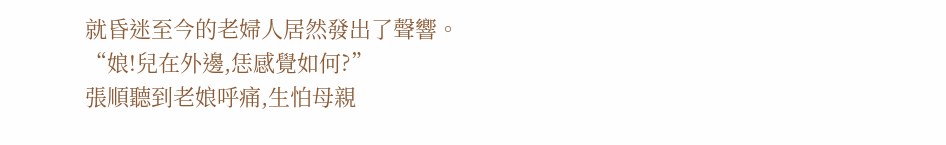就昏迷至今的老婦人居然發出了聲響。
“娘!兒在外邊,恁感覺如何?”
張順聽到老娘呼痛,生怕母親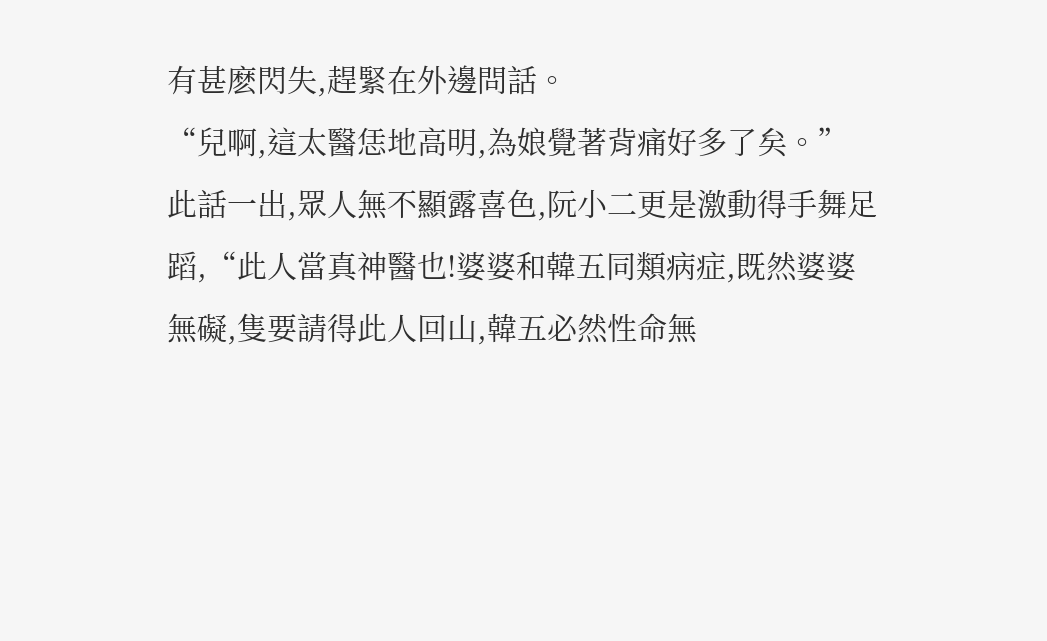有甚麽閃失,趕緊在外邊問話。
“兒啊,這太醫恁地高明,為娘覺著背痛好多了矣。”
此話一出,眾人無不顯露喜色,阮小二更是激動得手舞足蹈,“此人當真神醫也!婆婆和韓五同類病症,既然婆婆無礙,隻要請得此人回山,韓五必然性命無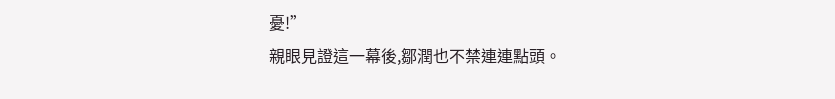憂!”
親眼見證這一幕後,鄒潤也不禁連連點頭。